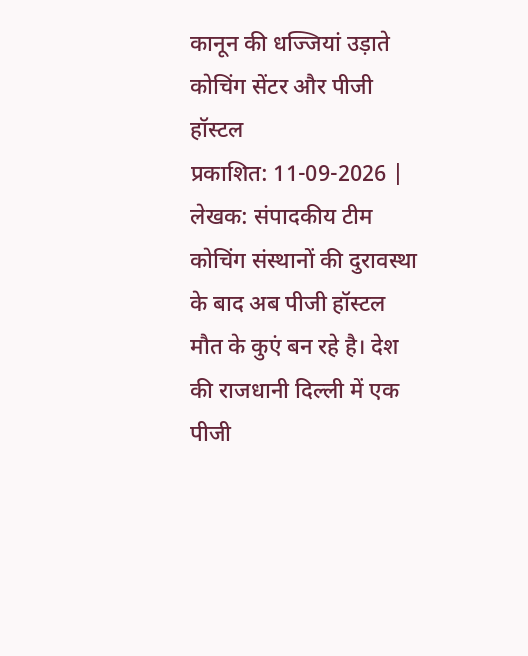कानून की धज्जियां उड़ाते कोचिंग सेंटर और पीजी हॉस्टल
प्रकाशित: 11-09-2026 | लेखक: संपादकीय टीम
कोचिंग संस्थानों की दुरावस्था के बाद अब पीजी हॉस्टल मौत के कुएं बन रहे है। देश की राजधानी दिल्ली में एक पीजी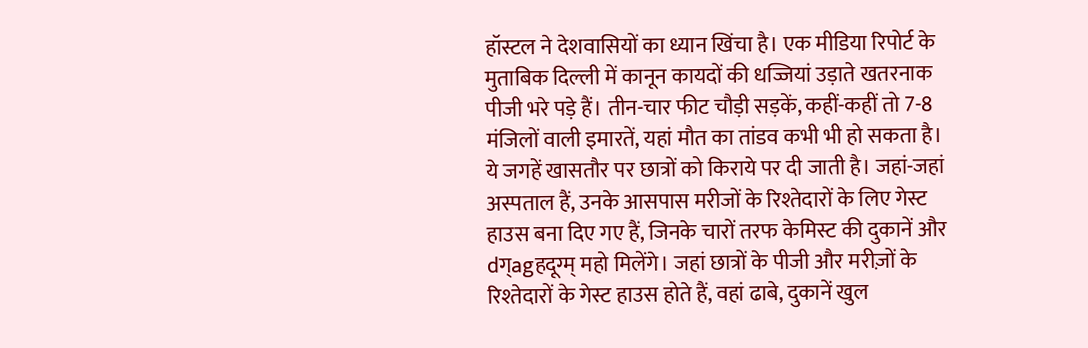हॉस्टल ने देशवासियों का ध्यान खिंचा है। एक मीडिया रिपोर्ट के मुताबिक दिल्ली में कानून कायदों की धज्जियां उड़ाते खतरनाक पीजी भरे पड़े हैं। तीन-चार फीट चौड़ी सड़कें, कहीं-कहीं तो 7-8 मंजिलों वाली इमारतें, यहां मौत का तांडव कभी भी हो सकता है। ये जगहें खासतौर पर छात्रों को किराये पर दी जाती है। जहां-जहां अस्पताल हैं, उनके आसपास मरीजों के रिश्तेदारों के लिए गेस्ट हाउस बना दिए गए हैं, जिनके चारों तरफ केमिस्ट की दुकानें और dग्agहदूग्म् महो मिलेंगे। जहां छात्रों के पीजी और मरीज़ों के रिश्तेदारों के गेस्ट हाउस होते हैं, वहां ढाबे, दुकानें खुल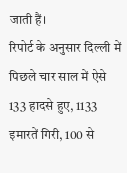जाती हैं।
रिपोर्ट के अनुसार दिल्ली में पिछले चार साल में ऐसे 133 हादसे हुए, 1133 इमारतें गिरी, 100 से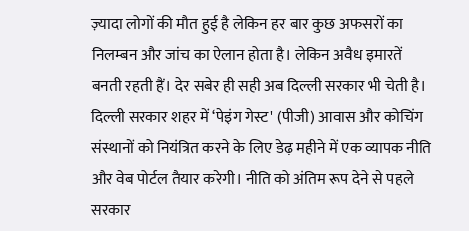ज़्यादा लोगों की मौत हुई है लेकिन हर बार कुछ अफसरों का निलम्बन और जांच का ऐलान होता है। लेकिन अवैध इमारतें बनती रहती हैं। देर सबेर ही सही अब दिल्ली सरकार भी चेती है। दिल्ली सरकार शहर में ‘पेइंग गेस्ट' (पीजी) आवास और कोचिंग संस्थानों को नियंत्रित करने के लिए डेढ़ महीने में एक व्यापक नीति और वेब पोर्टल तैयार करेगी। नीति को अंतिम रूप देने से पहले सरकार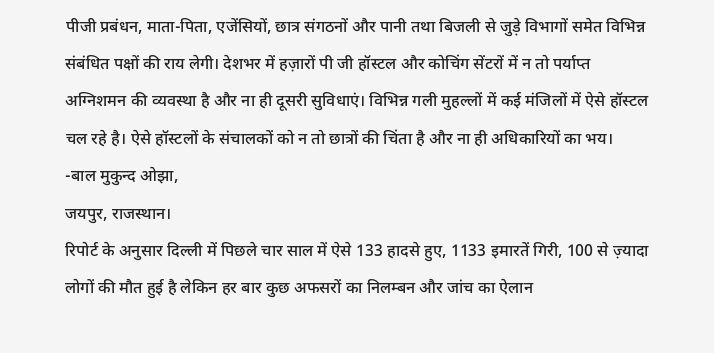पीजी प्रबंधन, माता-पिता, एजेंसियों, छात्र संगठनों और पानी तथा बिजली से जुड़े विभागों समेत विभिन्न संबंधित पक्षों की राय लेगी। देशभर में हज़ारों पी जी हॉस्टल और कोचिंग सेंटरों में न तो पर्याप्त अग्निशमन की व्यवस्था है और ना ही दूसरी सुविधाएं। विभिन्न गली मुहल्लों में कई मंजिलों में ऐसे हॉस्टल चल रहे है। ऐसे हॉस्टलों के संचालकों को न तो छात्रों की चिंता है और ना ही अधिकारियों का भय।
-बाल मुकुन्द ओझा,
जयपुर, राजस्थान।
रिपोर्ट के अनुसार दिल्ली में पिछले चार साल में ऐसे 133 हादसे हुए, 1133 इमारतें गिरी, 100 से ज़्यादा लोगों की मौत हुई है लेकिन हर बार कुछ अफसरों का निलम्बन और जांच का ऐलान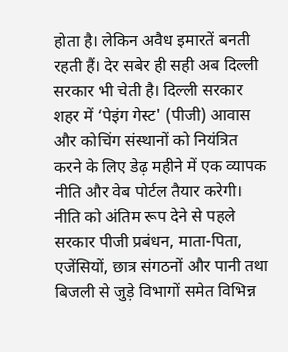होता है। लेकिन अवैध इमारतें बनती रहती हैं। देर सबेर ही सही अब दिल्ली सरकार भी चेती है। दिल्ली सरकार शहर में ‘पेइंग गेस्ट' (पीजी) आवास और कोचिंग संस्थानों को नियंत्रित करने के लिए डेढ़ महीने में एक व्यापक नीति और वेब पोर्टल तैयार करेगी। नीति को अंतिम रूप देने से पहले सरकार पीजी प्रबंधन, माता-पिता, एजेंसियों, छात्र संगठनों और पानी तथा बिजली से जुड़े विभागों समेत विभिन्न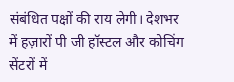संबंधित पक्षों की राय लेगी। देशभर में हज़ारों पी जी हॉस्टल और कोचिंग सेंटरों में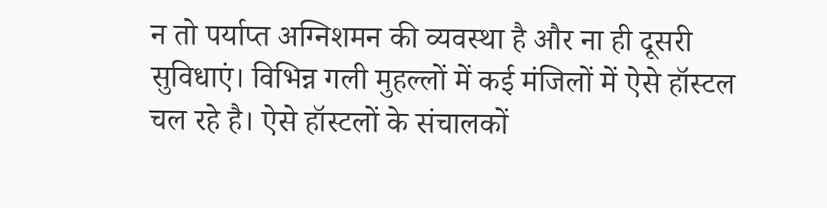न तो पर्याप्त अग्निशमन की व्यवस्था है और ना ही दूसरी सुविधाएं। विभिन्न गली मुहल्लों में कई मंजिलों में ऐसे हॉस्टल चल रहे है। ऐसे हॉस्टलों के संचालकों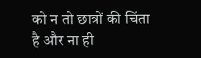को न तो छात्रों की चिंता है और ना ही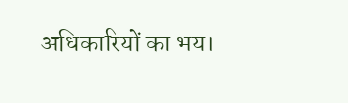अधिकारियों का भय।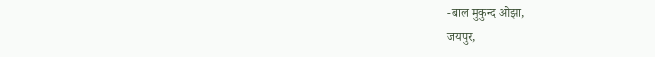-बाल मुकुन्द ओझा,
जयपुर,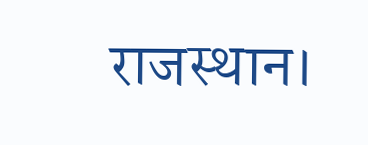राजस्थान।